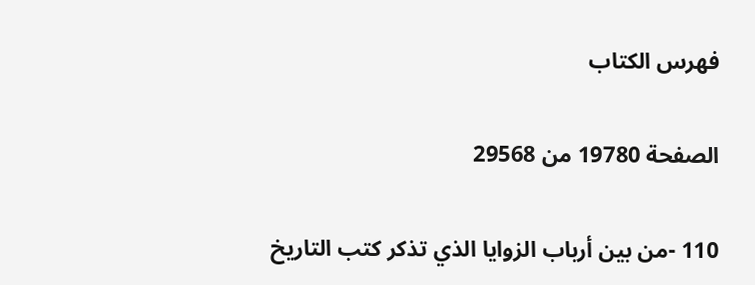فهرس الكتاب

الصفحة 19780 من 29568

110 -من بين أرباب الزوايا الذي تذكر كتب التاريخ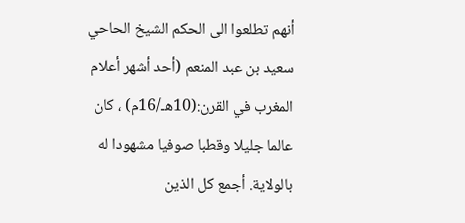أنهم تطلعوا الى الحكم الشيخ الحاحي سعيد بن عبد المنعم (أحد أشهر أعلام المغرب في القرن:(10هـ/16م) ، كان عالما جليلا وقطبا صوفيا مشهودا له بالولاية. أجمع كل الذين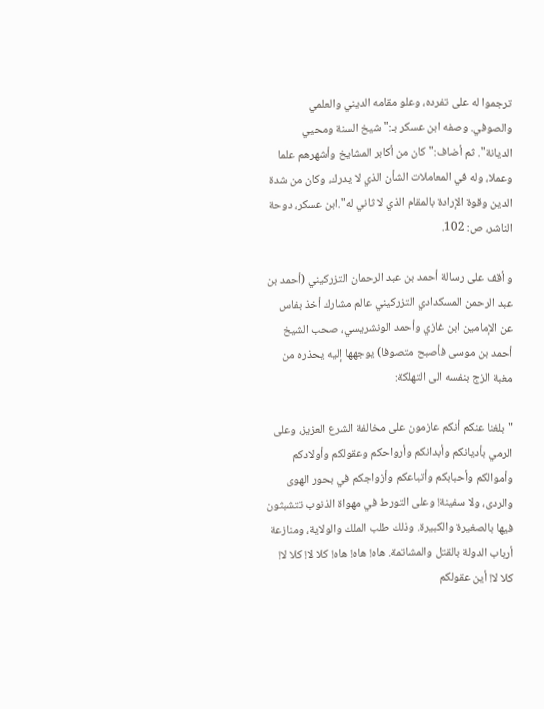ترجموا له على تفرده، وعلو مقامه الديني والعلمي والصوفي. وصفه ابن عسكر بـ:"شيخ السنة ومحيي الديانة". ثم أضاف:"كان من أكابر المشايخ وأشهرهم علما وعملا، وله في المعاملات الشأن الذي لا يدرك، وكان من شدة الدين وقوة الإرادة بالمقام الذي لا ثاني له".ابن عسكر، دوحة الناشر، ص: 102.

و أقف على رسالة أحمد بن عبد الرحمان التزركيني (أحمد بن عبد الرحمن المسكدادي التزركيني عالم مشارك أخذ بفاس عن الإمامين ابن غازي وأحمد الونشريسي، صحب الشيخ أحمد بن موسى فأصبح متصوفا) يوجهها إليه يحذره من مغبة الزج بنفسه الى التهلكة:

"بلغنا عنكم أنكم عازمون على مخالفة الشرع العزيز، وعلى الرمي بأديانكم وأبدانكم وأرواحكم وعقولكم وأولادكم وأموالكم وأحبابكم وأتباعكم وأزواجكم في بحور الهوى والردى، ولا سفينة! وعلى التورط في مهواة الذنوب تتشبثون فيها بالصغيرة والكبيرة. وذلك طلب الملك والولاية، ومنازعة أرباب الدولة بالقتل والمشاتمة. هاه! هاه! هاه! كلا لا! كلا لا! كلا لا! أين عقولكم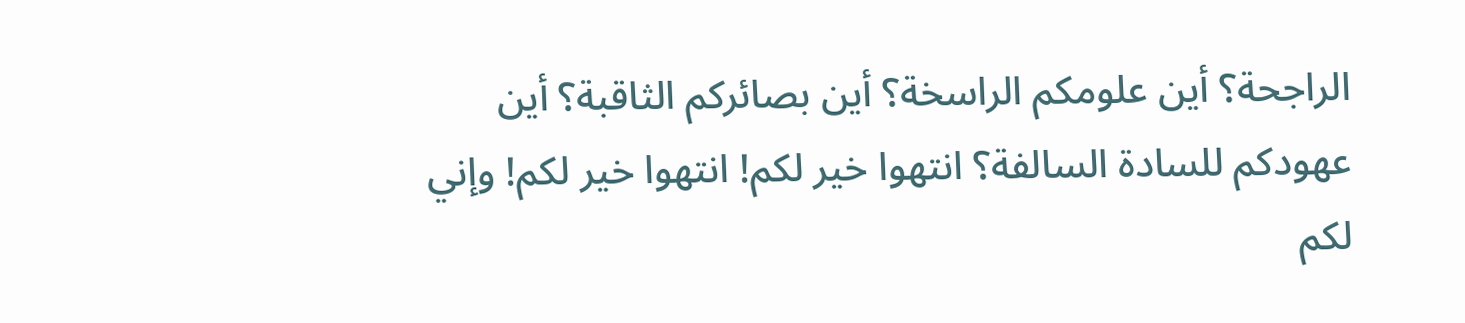الراجحة؟ أين علومكم الراسخة؟ أين بصائركم الثاقبة؟ أين عهودكم للسادة السالفة؟ انتهوا خير لكم! انتهوا خير لكم! وإني لكم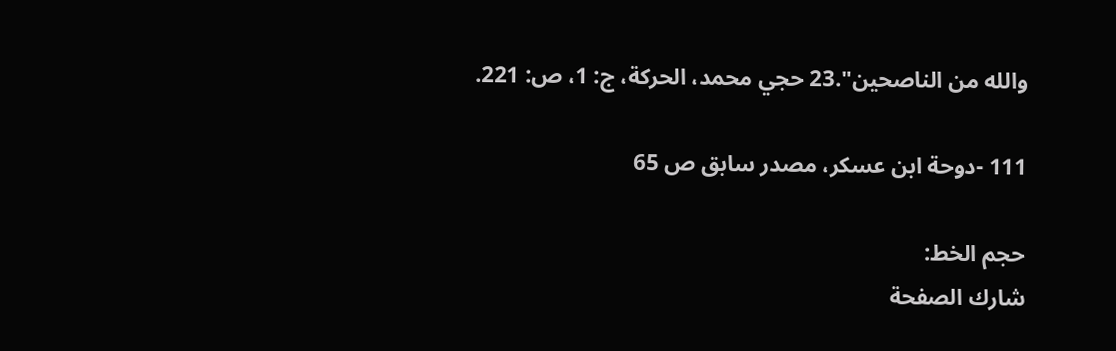والله من الناصحين".23 حجي محمد، الحركة، ج: 1، ص: 221.

111 -دوحة ابن عسكر، مصدر سابق ص 65

حجم الخط:
شارك الصفحة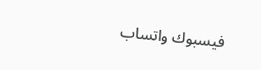فيسبوك واتساب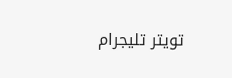تويتر تليجرام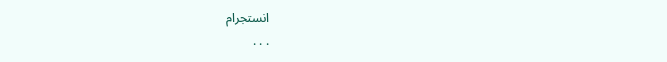انستجرام
. . .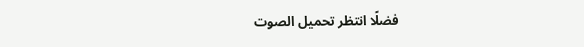فضلًا انتظر تحميل الصوت